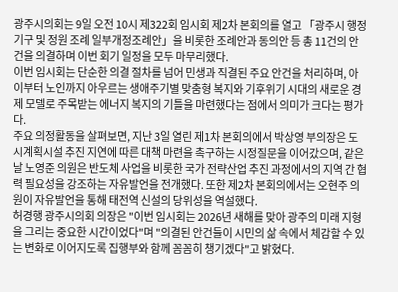광주시의회는 9일 오전 10시 제322회 임시회 제2차 본회의를 열고 「광주시 행정기구 및 정원 조례 일부개정조례안」을 비롯한 조례안과 동의안 등 총 11건의 안건을 의결하며 이번 회기 일정을 모두 마무리했다.
이번 임시회는 단순한 의결 절차를 넘어 민생과 직결된 주요 안건을 처리하며, 아이부터 노인까지 아우르는 생애주기별 맞춤형 복지와 기후위기 시대의 새로운 경제 모델로 주목받는 에너지 복지의 기틀을 마련했다는 점에서 의미가 크다는 평가다.
주요 의정활동을 살펴보면, 지난 3일 열린 제1차 본회의에서 박상영 부의장은 도시계획시설 추진 지연에 따른 대책 마련을 촉구하는 시정질문을 이어갔으며, 같은 날 노영준 의원은 반도체 사업을 비롯한 국가 전략산업 추진 과정에서의 지역 간 협력 필요성을 강조하는 자유발언을 전개했다. 또한 제2차 본회의에서는 오현주 의원이 자유발언을 통해 태전역 신설의 당위성을 역설했다.
허경행 광주시의회 의장은 "이번 임시회는 2026년 새해를 맞아 광주의 미래 지형을 그리는 중요한 시간이었다"며 "의결된 안건들이 시민의 삶 속에서 체감할 수 있는 변화로 이어지도록 집행부와 함께 꼼꼼히 챙기겠다"고 밝혔다.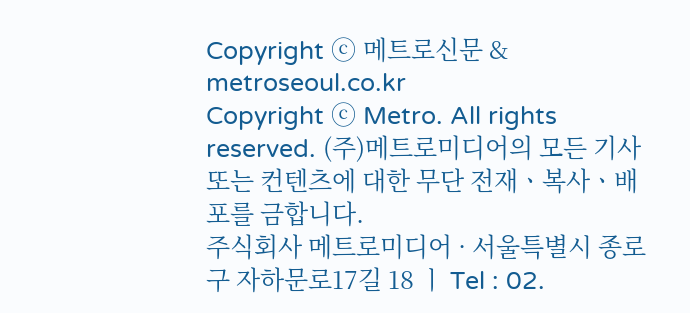Copyright ⓒ 메트로신문 & metroseoul.co.kr
Copyright ⓒ Metro. All rights reserved. (주)메트로미디어의 모든 기사 또는 컨텐츠에 대한 무단 전재ㆍ복사ㆍ배포를 금합니다.
주식회사 메트로미디어 · 서울특별시 종로구 자하문로17길 18 ㅣ Tel : 02.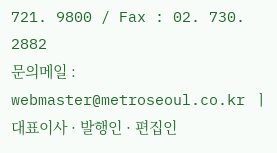721. 9800 / Fax : 02. 730. 2882
문의메일 : webmaster@metroseoul.co.kr ㅣ 대표이사 · 발행인 · 편집인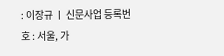: 이장규 ㅣ 신문사업 등록번호 : 서울, 가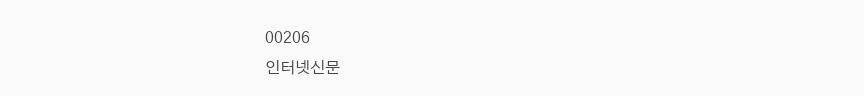00206
인터넷신문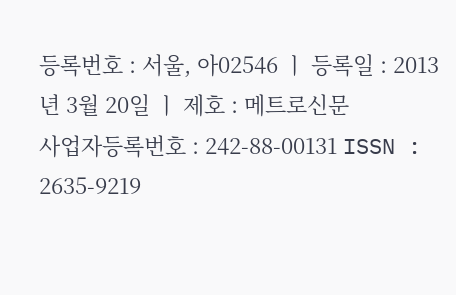등록번호 : 서울, 아02546 ㅣ 등록일 : 2013년 3월 20일 ㅣ 제호 : 메트로신문
사업자등록번호 : 242-88-00131 ISSN : 2635-9219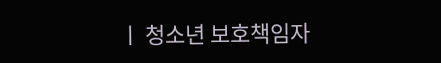ㅣ 청소년 보호책임자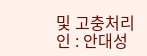및 고충처리인 : 안대성